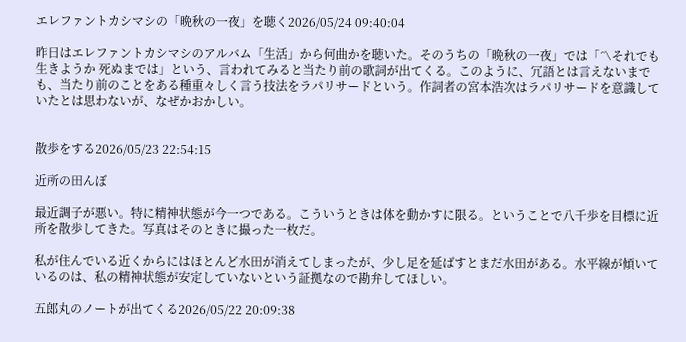エレファントカシマシの「晩秋の一夜」を聴く2026/05/24 09:40:04

昨日はエレファントカシマシのアルバム「生活」から何曲かを聴いた。そのうちの「晩秋の一夜」では「〽それでも 生きようか 死ぬまでは」という、言われてみると当たり前の歌詞が出てくる。このように、冗語とは言えないまでも、当たり前のことをある種重々しく言う技法をラパリサードという。作詞者の宮本浩次はラパリサードを意識していたとは思わないが、なぜかおかしい。


散歩をする2026/05/23 22:54:15

近所の田んぼ

最近調子が悪い。特に精神状態が今一つである。こういうときは体を動かすに限る。ということで八千歩を目標に近所を散歩してきた。写真はそのときに撮った一枚だ。

私が住んでいる近くからにはほとんど水田が消えてしまったが、少し足を延ばすとまだ水田がある。水平線が傾いているのは、私の精神状態が安定していないという証拠なので勘弁してほしい。

五郎丸のノートが出てくる2026/05/22 20:09:38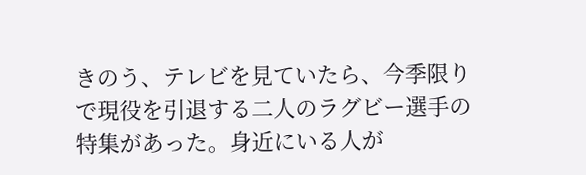きのう、テレビを見ていたら、今季限りで現役を引退する二人のラグビー選手の特集があった。身近にいる人が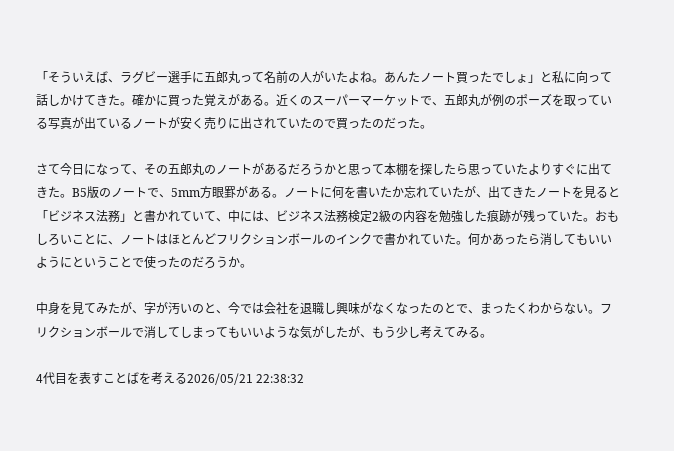「そういえば、ラグビー選手に五郎丸って名前の人がいたよね。あんたノート買ったでしょ」と私に向って話しかけてきた。確かに買った覚えがある。近くのスーパーマーケットで、五郎丸が例のポーズを取っている写真が出ているノートが安く売りに出されていたので買ったのだった。

さて今日になって、その五郎丸のノートがあるだろうかと思って本棚を探したら思っていたよりすぐに出てきた。B5版のノートで、5mm方眼罫がある。ノートに何を書いたか忘れていたが、出てきたノートを見ると「ビジネス法務」と書かれていて、中には、ビジネス法務検定2級の内容を勉強した痕跡が残っていた。おもしろいことに、ノートはほとんどフリクションボールのインクで書かれていた。何かあったら消してもいいようにということで使ったのだろうか。

中身を見てみたが、字が汚いのと、今では会社を退職し興味がなくなったのとで、まったくわからない。フリクションボールで消してしまってもいいような気がしたが、もう少し考えてみる。

4代目を表すことばを考える2026/05/21 22:38:32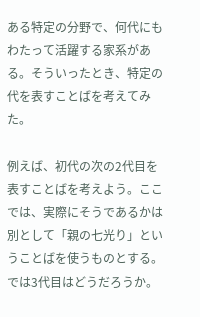ある特定の分野で、何代にもわたって活躍する家系がある。そういったとき、特定の代を表すことばを考えてみた。

例えば、初代の次の2代目を表すことばを考えよう。ここでは、実際にそうであるかは別として「親の七光り」ということばを使うものとする。では3代目はどうだろうか。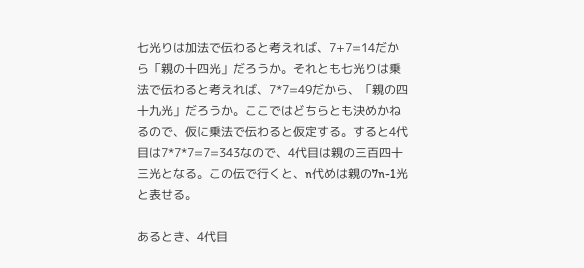七光りは加法で伝わると考えれば、7+7=14だから「親の十四光」だろうか。それとも七光りは乗法で伝わると考えれば、7*7=49だから、「親の四十九光」だろうか。ここではどちらとも決めかねるので、仮に乗法で伝わると仮定する。すると4代目は7*7*7=7=343なので、4代目は親の三百四十三光となる。この伝で行くと、n代めは親の7n-1光と表せる。

あるとき、4代目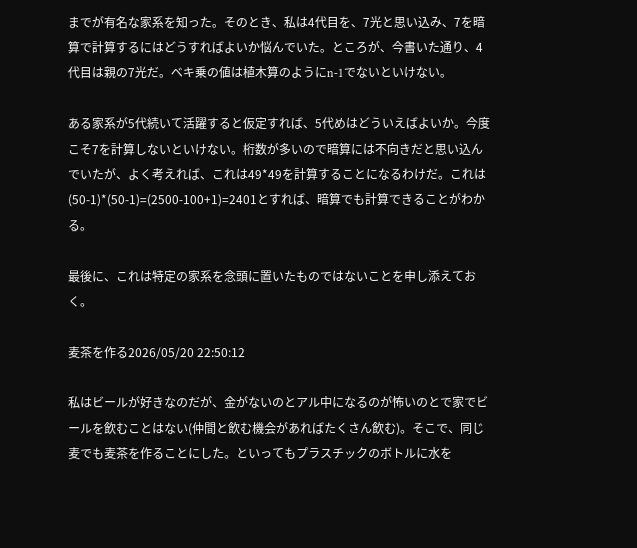までが有名な家系を知った。そのとき、私は4代目を、7光と思い込み、7を暗算で計算するにはどうすればよいか悩んでいた。ところが、今書いた通り、4代目は親の7光だ。ベキ乗の値は植木算のようにn-1でないといけない。

ある家系が5代続いて活躍すると仮定すれば、5代めはどういえばよいか。今度こそ7を計算しないといけない。桁数が多いので暗算には不向きだと思い込んでいたが、よく考えれば、これは49*49を計算することになるわけだ。これは(50-1)*(50-1)=(2500-100+1)=2401とすれば、暗算でも計算できることがわかる。

最後に、これは特定の家系を念頭に置いたものではないことを申し添えておく。

麦茶を作る2026/05/20 22:50:12

私はビールが好きなのだが、金がないのとアル中になるのが怖いのとで家でビールを飲むことはない(仲間と飲む機会があればたくさん飲む)。そこで、同じ麦でも麦茶を作ることにした。といってもプラスチックのボトルに水を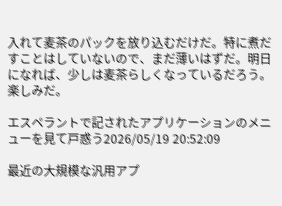入れて麦茶のパックを放り込むだけだ。特に煮だすことはしていないので、まだ薄いはずだ。明日になれば、少しは麦茶らしくなっているだろう。楽しみだ。

エスペラントで記されたアプリケーションのメニューを見て戸惑う2026/05/19 20:52:09

最近の大規模な汎用アプ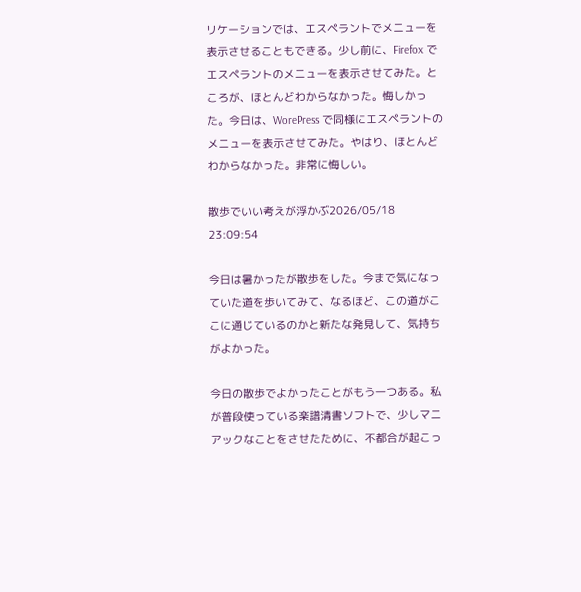リケーションでは、エスペラントでメニューを表示させることもできる。少し前に、Firefox でエスペラントのメニューを表示させてみた。ところが、ほとんどわからなかった。悔しかった。今日は、WorePress で同様にエスペラントのメニューを表示させてみた。やはり、ほとんどわからなかった。非常に悔しい。

散歩でいい考えが浮かぶ2026/05/18 23:09:54

今日は暑かったが散歩をした。今まで気になっていた道を歩いてみて、なるほど、この道がここに通じているのかと新たな発見して、気持ちがよかった。

今日の散歩でよかったことがもう一つある。私が普段使っている楽譜清書ソフトで、少しマニアックなことをさせたために、不都合が起こっ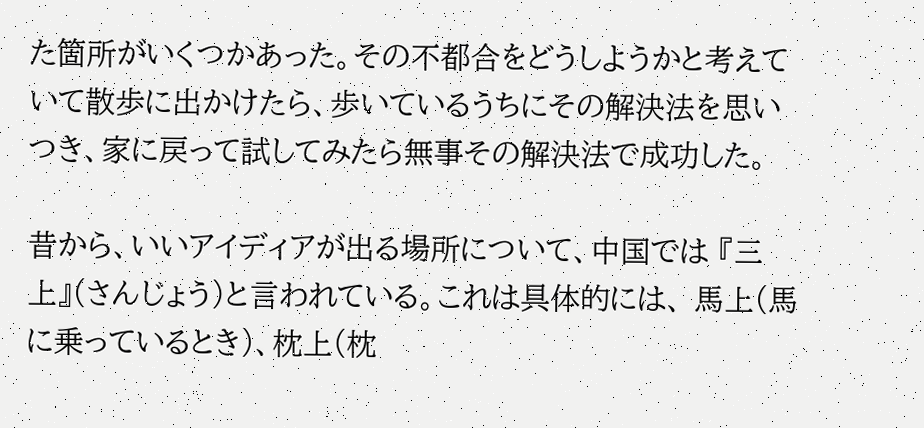た箇所がいくつかあった。その不都合をどうしようかと考えていて散歩に出かけたら、歩いているうちにその解決法を思いつき、家に戻って試してみたら無事その解決法で成功した。

昔から、いいアイディアが出る場所について、中国では 『三上』(さんじょう)と言われている。これは具体的には、 馬上(馬に乗っているとき)、枕上(枕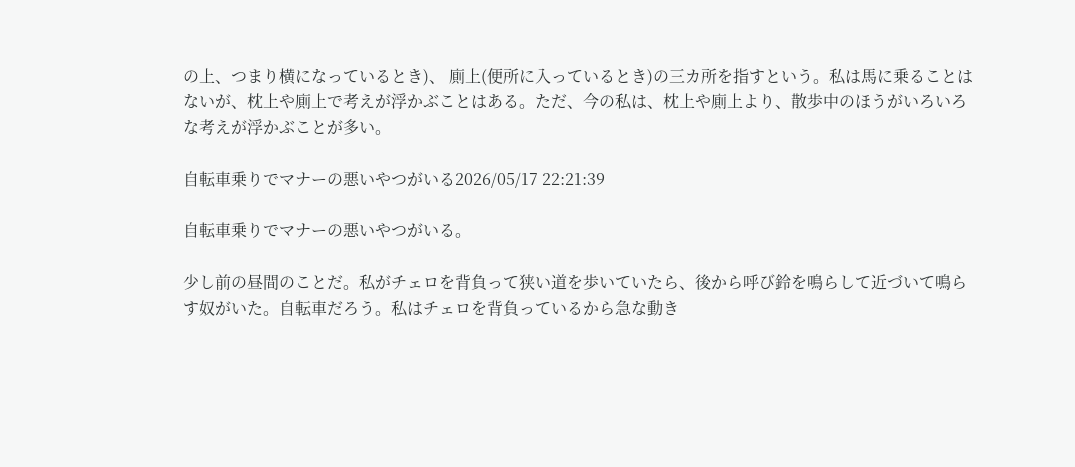の上、つまり横になっているとき)、 廁上(便所に入っているとき)の三カ所を指すという。私は馬に乗ることはないが、枕上や廁上で考えが浮かぶことはある。ただ、今の私は、枕上や廁上より、散歩中のほうがいろいろな考えが浮かぶことが多い。

自転車乗りでマナーの悪いやつがいる2026/05/17 22:21:39

自転車乗りでマナーの悪いやつがいる。

少し前の昼間のことだ。私がチェロを背負って狭い道を歩いていたら、後から呼び鈴を鳴らして近づいて鳴らす奴がいた。自転車だろう。私はチェロを背負っているから急な動き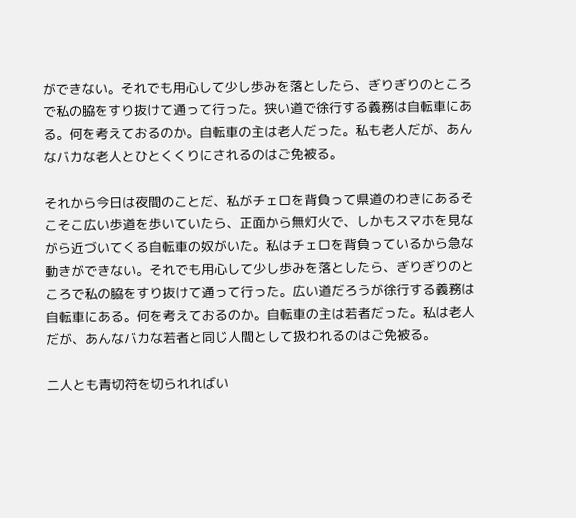ができない。それでも用心して少し歩みを落としたら、ぎりぎりのところで私の脇をすり抜けて通って行った。狭い道で徐行する義務は自転車にある。何を考えておるのか。自転車の主は老人だった。私も老人だが、あんなバカな老人とひとくくりにされるのはご免被る。

それから今日は夜間のことだ、私がチェロを背負って県道のわきにあるそこそこ広い歩道を歩いていたら、正面から無灯火で、しかもスマホを見ながら近づいてくる自転車の奴がいた。私はチェロを背負っているから急な動きができない。それでも用心して少し歩みを落としたら、ぎりぎりのところで私の脇をすり抜けて通って行った。広い道だろうが徐行する義務は自転車にある。何を考えておるのか。自転車の主は若者だった。私は老人だが、あんなバカな若者と同じ人間として扱われるのはご免被る。

二人とも青切符を切られればい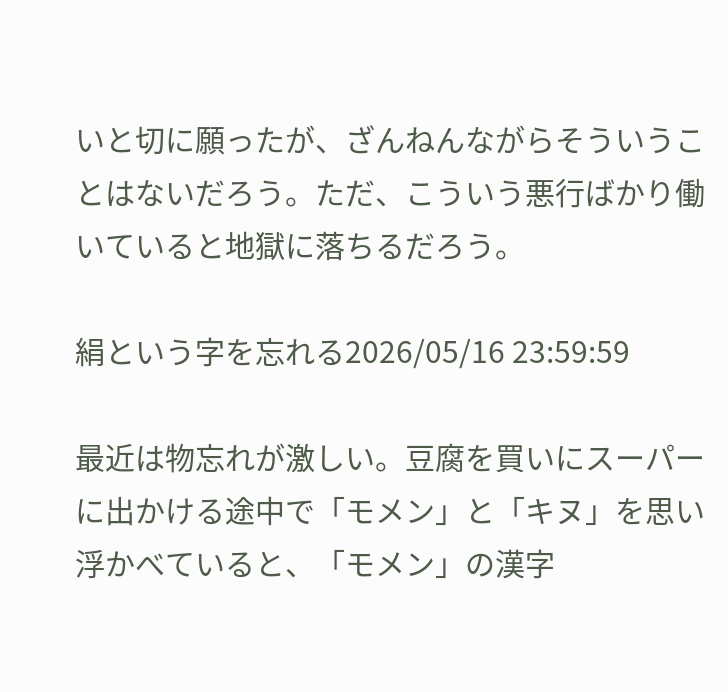いと切に願ったが、ざんねんながらそういうことはないだろう。ただ、こういう悪行ばかり働いていると地獄に落ちるだろう。

絹という字を忘れる2026/05/16 23:59:59

最近は物忘れが激しい。豆腐を買いにスーパーに出かける途中で「モメン」と「キヌ」を思い浮かべていると、「モメン」の漢字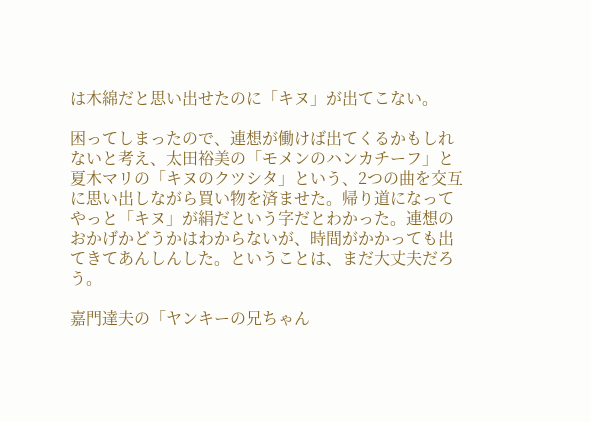は木綿だと思い出せたのに「キヌ」が出てこない。

困ってしまったので、連想が働けば出てくるかもしれないと考え、太田裕美の「モメンのハンカチーフ」と夏木マリの「キヌのクツシタ」という、2つの曲を交互に思い出しながら買い物を済ませた。帰り道になってやっと「キヌ」が絹だという字だとわかった。連想のおかげかどうかはわからないが、時間がかかっても出てきてあんしんした。ということは、まだ大丈夫だろう。

嘉門達夫の「ヤンキーの兄ちゃん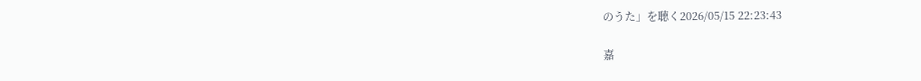のうた」を聴く2026/05/15 22:23:43

嘉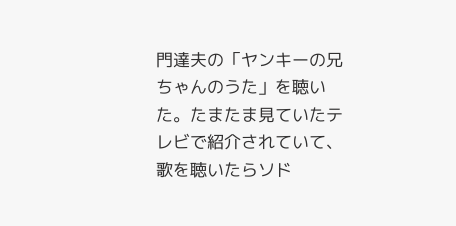門達夫の「ヤンキーの兄ちゃんのうた」を聴いた。たまたま見ていたテレビで紹介されていて、歌を聴いたらソド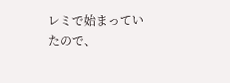レミで始まっていたので、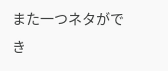また一つネタができ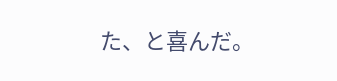た、と喜んだ。